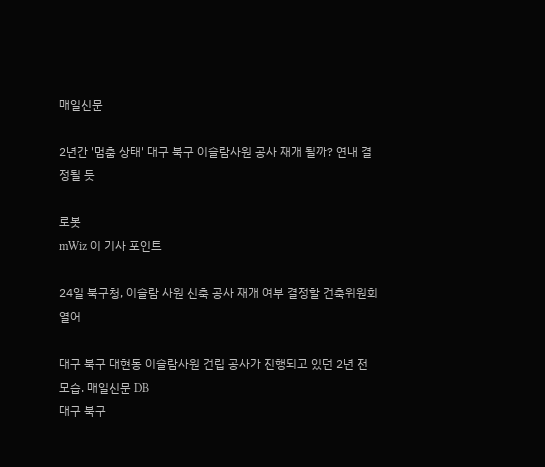매일신문

2년간 '멈춤 상태' 대구 북구 이슬람사원 공사 재개 될까? 연내 결정될 듯

로봇
mWiz 이 기사 포인트

24일 북구청, 이슬람 사원 신축 공사 재개 여부 결정할 건축위원회 열어

대구 북구 대현동 이슬람사원 건립 공사가 진행되고 있던 2년 전 모습. 매일신문 DB
대구 북구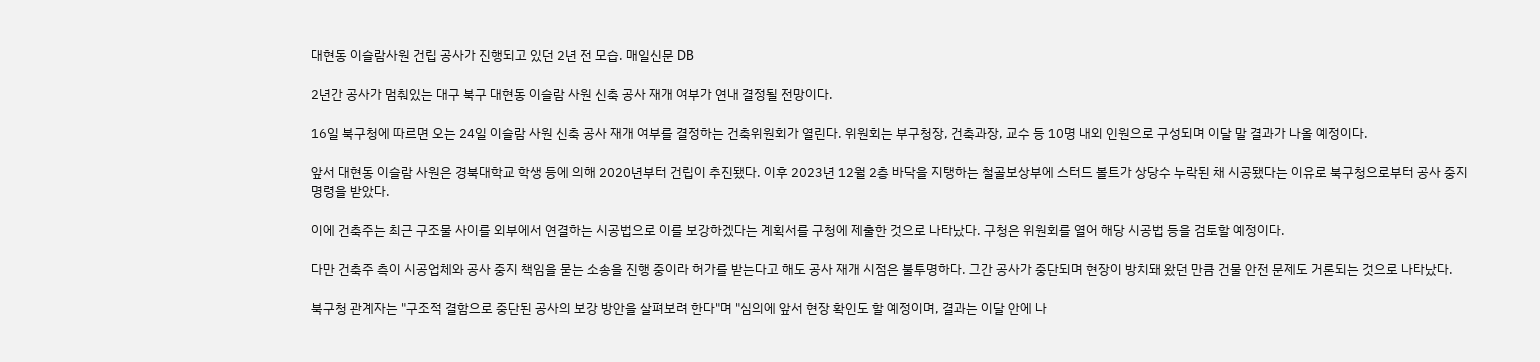대현동 이슬람사원 건립 공사가 진행되고 있던 2년 전 모습. 매일신문 DB

2년간 공사가 멈춰있는 대구 북구 대현동 이슬람 사원 신축 공사 재개 여부가 연내 결정될 전망이다.

16일 북구청에 따르면 오는 24일 이슬람 사원 신축 공사 재개 여부를 결정하는 건축위원회가 열린다. 위원회는 부구청장, 건축과장, 교수 등 10명 내외 인원으로 구성되며 이달 말 결과가 나올 예정이다.

앞서 대현동 이슬람 사원은 경북대학교 학생 등에 의해 2020년부터 건립이 추진됐다. 이후 2023년 12월 2층 바닥을 지탱하는 철골보상부에 스터드 볼트가 상당수 누락된 채 시공됐다는 이유로 북구청으로부터 공사 중지 명령을 받았다.

이에 건축주는 최근 구조물 사이를 외부에서 연결하는 시공법으로 이를 보강하겠다는 계획서를 구청에 제출한 것으로 나타났다. 구청은 위원회를 열어 해당 시공법 등을 검토할 예정이다.

다만 건축주 측이 시공업체와 공사 중지 책임을 묻는 소송을 진행 중이라 허가를 받는다고 해도 공사 재개 시점은 불투명하다. 그간 공사가 중단되며 현장이 방치돼 왔던 만큼 건물 안전 문제도 거론되는 것으로 나타났다.

북구청 관계자는 "구조적 결함으로 중단된 공사의 보강 방안을 살펴보려 한다"며 "심의에 앞서 현장 확인도 할 예정이며, 결과는 이달 안에 나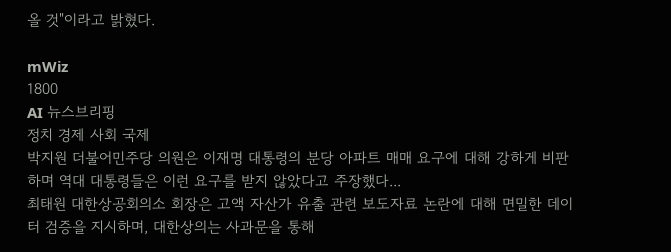올 것"이라고 밝혔다.

mWiz
1800
AI 뉴스브리핑
정치 경제 사회 국제
박지원 더불어민주당 의원은 이재명 대통령의 분당 아파트 매매 요구에 대해 강하게 비판하며 역대 대통령들은 이런 요구를 받지 않았다고 주장했다...
최태원 대한상공회의소 회장은 고액 자산가 유출 관련 보도자료 논란에 대해 면밀한 데이터 검증을 지시하며, 대한상의는 사과문을 통해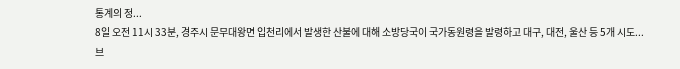통계의 정...
8일 오전 11시 33분, 경주시 문무대왕면 입천리에서 발생한 산불에 대해 소방당국이 국가동원령을 발령하고 대구, 대전, 울산 등 5개 시도...
브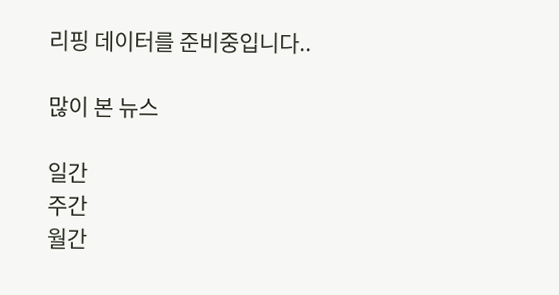리핑 데이터를 준비중입니다..

많이 본 뉴스

일간
주간
월간